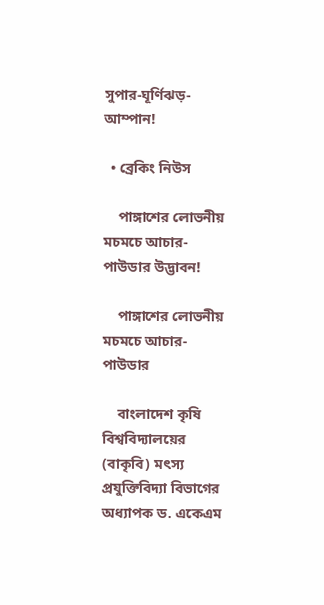সুপার-ঘূর্ণিঝড়-আম্পান!

  • ব্রেকিং নিউস

    পাঙ্গাশের লোভনীয় মচমচে আচার-পাউডার উদ্ভাবন!

    পাঙ্গাশের লোভনীয় মচমচে আচার-পাউডার

    বাংলাদেশ কৃষি বিশ্ববিদ্যালয়ের (বাকৃবি) মৎস্য প্রযুক্তিবিদ্যা বিভাগের অধ্যাপক ড. একেএম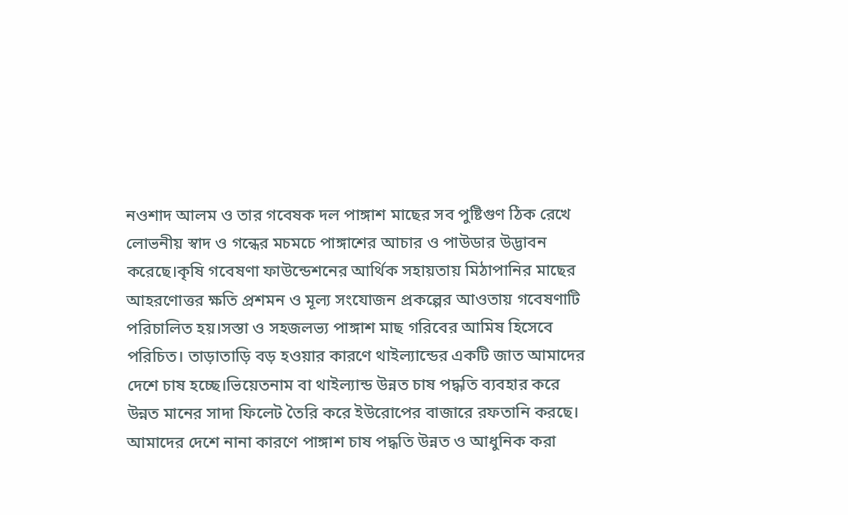নওশাদ আলম ও তার গবেষক দল পাঙ্গাশ মাছের সব পুষ্টিগুণ ঠিক রেখে লোভনীয় স্বাদ ও গন্ধের মচমচে পাঙ্গাশের আচার ও পাউডার উদ্ভাবন করেছে।কৃষি গবেষণা ফাউন্ডেশনের আর্থিক সহায়তায় মিঠাপানির মাছের আহরণোত্তর ক্ষতি প্রশমন ও মূল্য সংযোজন প্রকল্পের আওতায় গবেষণাটি পরিচালিত হয়।সস্তা ও সহজলভ্য পাঙ্গাশ মাছ গরিবের আমিষ হিসেবে পরিচিত। তাড়াতাড়ি বড় হওয়ার কারণে থাইল্যান্ডের একটি জাত আমাদের দেশে চাষ হচ্ছে।ভিয়েতনাম বা থাইল্যান্ড উন্নত চাষ পদ্ধতি ব্যবহার করে উন্নত মানের সাদা ফিলেট তৈরি করে ইউরোপের বাজারে রফতানি করছে। আমাদের দেশে নানা কারণে পাঙ্গাশ চাষ পদ্ধতি উন্নত ও আধুনিক করা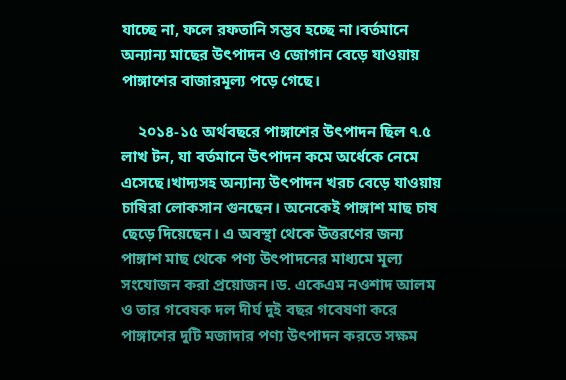যাচ্ছে না, ফলে রফতানি সম্ভব হচ্ছে না।বর্তমানে অন্যান্য মাছের উৎপাদন ও জোগান বেড়ে যাওয়ায় পাঙ্গাশের বাজারমূল্য পড়ে গেছে।

    ২০১৪-১৫ অর্থবছরে পাঙ্গাশের উৎপাদন ছিল ৭.৫ লাখ টন, যা বর্তমানে উৎপাদন কমে অর্ধেকে নেমে এসেছে।খাদ্যসহ অন্যান্য উৎপাদন খরচ বেড়ে যাওয়ায় চাষিরা লোকসান গুনছেন। অনেকেই পাঙ্গাশ মাছ চাষ ছেড়ে দিয়েছেন। এ অবস্থা থেকে উত্তরণের জন্য পাঙ্গাশ মাছ থেকে পণ্য উৎপাদনের মাধ্যমে মূল্য সংযোজন করা প্রয়োজন।ড. একেএম নওশাদ আলম ও তার গবেষক দল দীর্ঘ দুই বছর গবেষণা করে পাঙ্গাশের দুটি মজাদার পণ্য উৎপাদন করতে সক্ষম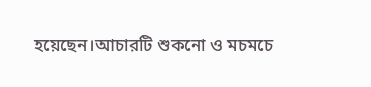হয়েছেন।আচারটি শুকনো ও মচমচে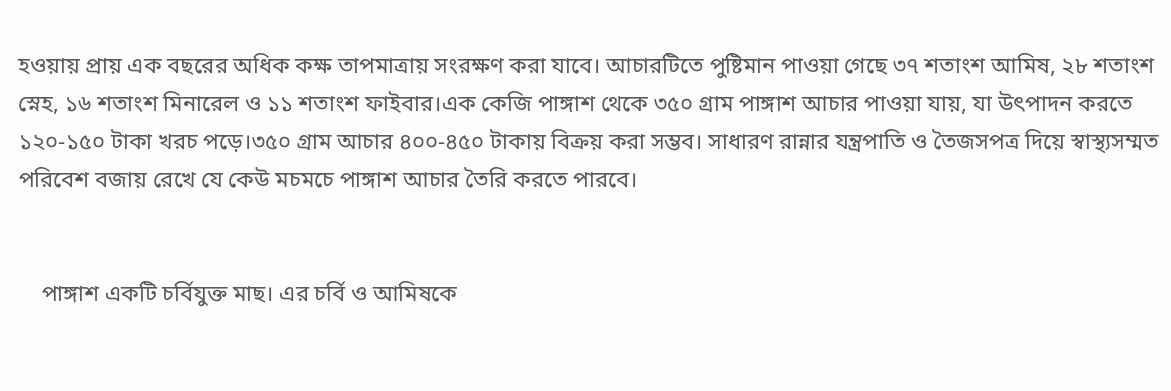হওয়ায় প্রায় এক বছরের অধিক কক্ষ তাপমাত্রায় সংরক্ষণ করা যাবে। আচারটিতে পুষ্টিমান পাওয়া গেছে ৩৭ শতাংশ আমিষ, ২৮ শতাংশ স্নেহ, ১৬ শতাংশ মিনারেল ও ১১ শতাংশ ফাইবার।এক কেজি পাঙ্গাশ থেকে ৩৫০ গ্রাম পাঙ্গাশ আচার পাওয়া যায়, যা উৎপাদন করতে ১২০-১৫০ টাকা খরচ পড়ে।৩৫০ গ্রাম আচার ৪০০-৪৫০ টাকায় বিক্রয় করা সম্ভব। সাধারণ রান্নার যন্ত্রপাতি ও তৈজসপত্র দিয়ে স্বাস্থ্যসম্মত পরিবেশ বজায় রেখে যে কেউ মচমচে পাঙ্গাশ আচার তৈরি করতে পারবে।


    পাঙ্গাশ একটি চর্বিযুক্ত মাছ। এর চর্বি ও আমিষকে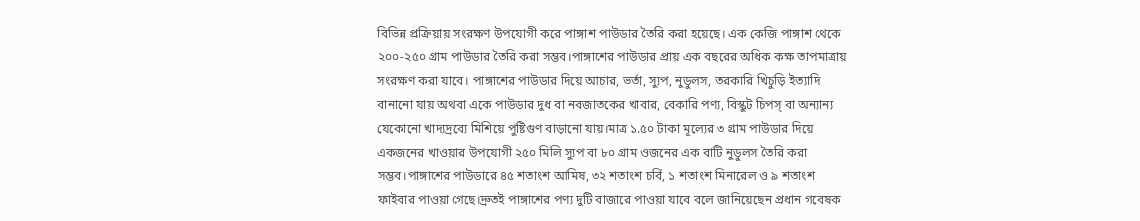বিভিন্ন প্রক্রিয়ায় সংরক্ষণ উপযোগী করে পাঙ্গাশ পাউডার তৈরি করা হয়েছে। এক কেজি পাঙ্গাশ থেকে ২০০-২৫০ গ্রাম পাউডার তৈরি করা সম্ভব।পাঙ্গাশের পাউডার প্রায় এক বছরের অধিক কক্ষ তাপমাত্রায় সংরক্ষণ করা যাবে। পাঙ্গাশের পাউডার দিয়ে আচার, ভর্তা, স্যুপ, নুডুলস, তরকারি খিচুড়ি ইত্যাদি বানানো যায় অথবা একে পাউডার দুধ বা নবজাতকের খাবার, বেকারি পণ্য, বিস্কুট চিপস্ বা অন্যান্য যেকোনো খাদ্যদ্রব্যে মিশিয়ে পুষ্টিগুণ বাড়ানো যায়।মাত্র ১.৫০ টাকা মূল্যের ৩ গ্রাম পাউডার দিয়ে একজনের খাওয়ার উপযোগী ২৫০ মিলি স্যুপ বা ৮০ গ্রাম ওজনের এক বাটি নুডুলস তৈরি করা সম্ভব।পাঙ্গাশের পাউডারে ৪৫ শতাংশ আমিষ, ৩২ শতাংশ চর্বি, ১ শতাংশ মিনারেল ও ৯ শতাংশ ফাইবার পাওয়া গেছে।দ্রুতই পাঙ্গাশের পণ্য দুটি বাজারে পাওয়া যাবে বলে জানিয়েছেন প্রধান গবেষক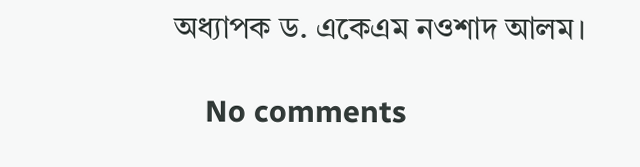অধ্যাপক ড. একেএম নওশাদ আলম।

    No comments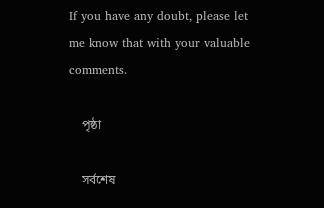If you have any doubt, please let me know that with your valuable comments.

    পৃষ্ঠা

    সর্বশেষ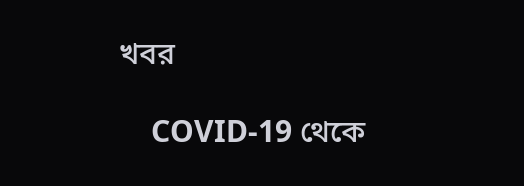খবর

    COVID-19 থেকে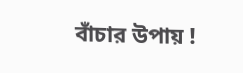বাঁচার উপায় !